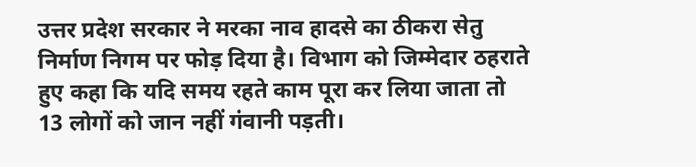उत्तर प्रदेश सरकार ने मरका नाव हादसे का ठीकरा सेतु निर्माण निगम पर फोड़ दिया है। विभाग को जिम्मेदार ठहराते हुए कहा कि यदि समय रहते काम पूरा कर लिया जाता तो 13 लोगों को जान नहीं गंवानी पड़ती।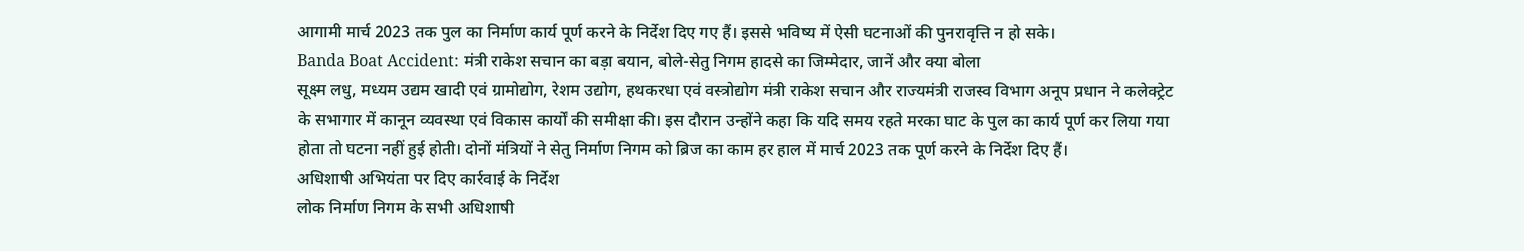आगामी मार्च 2023 तक पुल का निर्माण कार्य पूर्ण करने के निर्देश दिए गए हैं। इससे भविष्य में ऐसी घटनाओं की पुनरावृत्ति न हो सके।
Banda Boat Accident: मंत्री राकेश सचान का बड़ा बयान, बोले-सेतु निगम हादसे का जिम्मेदार, जानें और क्या बोला
सूक्ष्म लधु, मध्यम उद्यम खादी एवं ग्रामोद्योग, रेशम उद्योग, हथकरधा एवं वस्त्रोद्योग मंत्री राकेश सचान और राज्यमंत्री राजस्व विभाग अनूप प्रधान ने कलेक्ट्रेट के सभागार में कानून व्यवस्था एवं विकास कार्यों की समीक्षा की। इस दौरान उन्होंने कहा कि यदि समय रहते मरका घाट के पुल का कार्य पूर्ण कर लिया गया होता तो घटना नहीं हुई होती। दोनों मंत्रियों ने सेतु निर्माण निगम को ब्रिज का काम हर हाल में मार्च 2023 तक पूर्ण करने के निर्देश दिए हैं।
अधिशाषी अभियंता पर दिए कार्रवाई के निर्देश
लोक निर्माण निगम के सभी अधिशाषी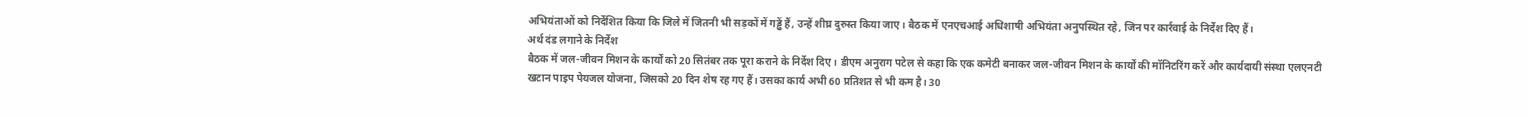अभियंताओं को निर्देशित किया कि जिले में जितनी भी सड़कों में गड्ढें हैं, उन्हें शीघ्र दुरुस्त किया जाए। बैठक में एनएचआई अधिशाषी अभियंता अनुपस्थित रहे, जिन पर कार्रवाई के निर्देश दिए हैं।
अर्थ दंड लगाने के निर्देश
बैठक में जल-जीवन मिशन के कार्यों को 20 सितंबर तक पूरा कराने के निर्देश दिए। डीएम अनुराग पटेल से कहा कि एक कमेटी बनाकर जल-जीवन मिशन के कार्यों की मॉनिटरिंग करें और कार्यदायी संस्था एलएनटी खटान पाइप पेयजल योजना, जिसको 20 दिन शेष रह गए हैं। उसका कार्य अभी 60 प्रतिशत से भी कम है। 30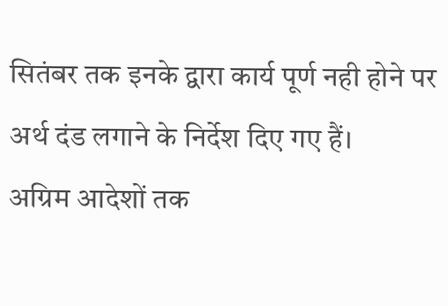सितंबर तक इनके द्वारा कार्य पूर्ण नही होने पर अर्थ दंड लगाने के निर्देश दिए गए हैं।
अग्रिम आदेशों तक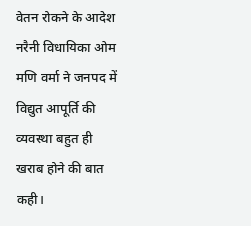वेतन रोकने के आदेश
नरैनी विधायिका ओम मणि वर्मा ने जनपद में विद्युत आपूर्ति की व्यवस्था बहुत ही खराब होने की बात कही।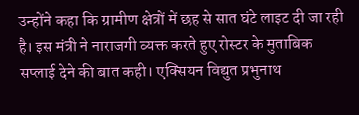उन्होंने कहा कि ग्रामीण क्षेत्रों में छह से सात घंटे लाइट दी जा रही है। इस मंत्री ने नाराजगी व्यक्त करते हुए रोस्टर के मुताबिक सप्लाई देने की बात कही। एक्सियन विद्युत प्रभुनाथ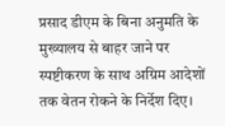प्रसाद डीएम के बिना अनुमति के मुख्यालय से बाहर जाने पर स्पष्टीकरण के साथ अग्रिम आदेशों तक वेतन रोकने के निर्देश दिए।